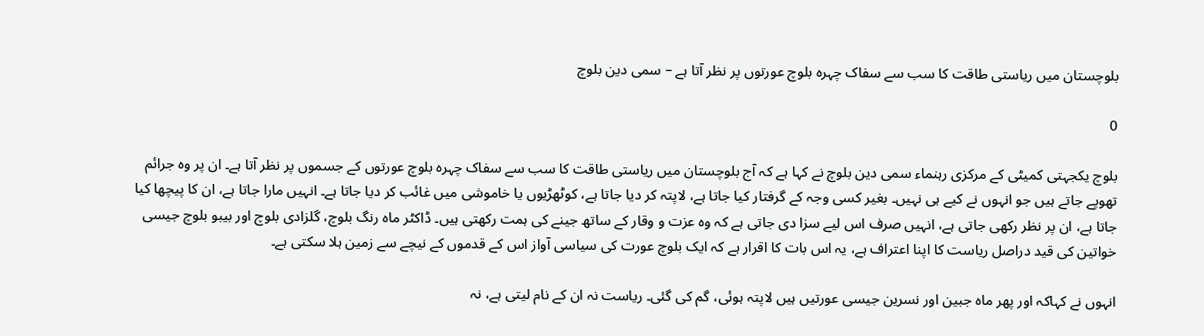بلوچستان میں ریاستی طاقت کا سب سے سفاک چہرہ بلوچ عورتوں پر نظر آتا ہے – سمی دین بلوچ

0

بلوچ یکجہتی کمیٹی کے مرکزی رہنماء سمی دین بلوچ نے کہا ہے کہ آج بلوچستان میں ریاستی طاقت کا سب سے سفاک چہرہ بلوچ عورتوں کے جسموں پر نظر آتا ہے۔ ان پر وہ جرائم تھوپے جاتے ہیں جو انہوں نے کیے ہی نہیں۔ بغیر کسی وجہ کے گرفتار کیا جاتا ہے، لاپتہ کر دیا جاتا ہے، کوٹھڑیوں یا خاموشی میں غائب کر دیا جاتا ہے۔ انہیں مارا جاتا ہے، ان کا پیچھا کیا جاتا ہے، ان پر نظر رکھی جاتی ہے، انہیں صرف اس لیے سزا دی جاتی ہے کہ وہ عزت و وقار کے ساتھ جینے کی ہمت رکھتی ہیں۔ ڈاکٹر ماہ رنگ بلوچ، گلزادی بلوچ اور بیبو بلوچ جیسی خواتین کی قید دراصل ریاست کا اپنا اعتراف ہے، یہ اس بات کا اقرار ہے کہ ایک بلوچ عورت کی سیاسی آواز اس کے قدموں کے نیچے سے زمین ہلا سکتی ہے۔

انہوں نے کہاکہ اور پھر ماہ جبین اور نسرین جیسی عورتیں ہیں لاپتہ ہوئی، گم کی گئی۔ ریاست نہ ان کے نام لیتی ہے، نہ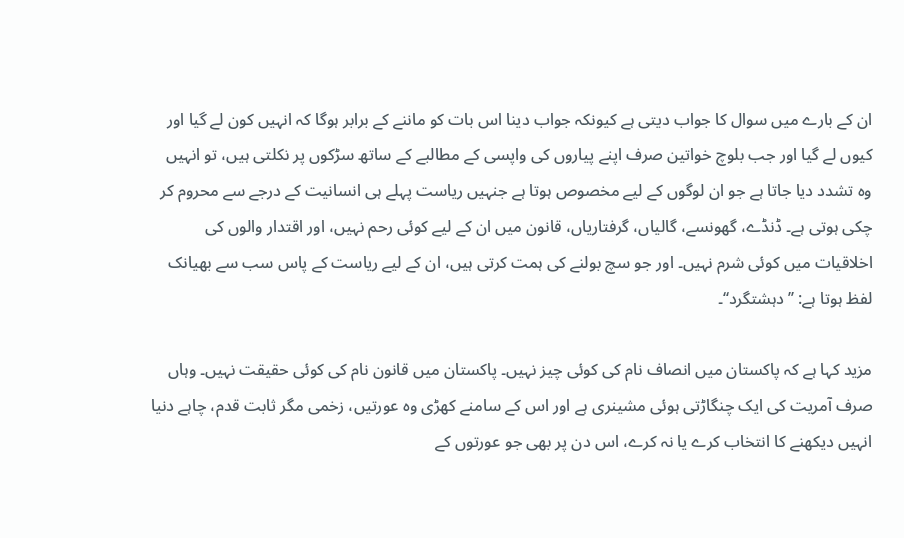ان کے بارے میں سوال کا جواب دیتی ہے کیونکہ جواب دینا اس بات کو ماننے کے برابر ہوگا کہ انہیں کون لے گیا اور کیوں لے گیا اور جب بلوچ خواتین صرف اپنے پیاروں کی واپسی کے مطالبے کے ساتھ سڑکوں پر نکلتی ہیں، تو انہیں وہ تشدد دیا جاتا ہے جو ان لوگوں کے لیے مخصوص ہوتا ہے جنہیں ریاست پہلے ہی انسانیت کے درجے سے محروم کر چکی ہوتی ہے۔ ڈنڈے، گھونسے، گالیاں، گرفتاریاں، قانون میں ان کے لیے کوئی رحم نہیں، اور اقتدار والوں کی اخلاقیات میں کوئی شرم نہیں۔ اور جو سچ بولنے کی ہمت کرتی ہیں، ان کے لیے ریاست کے پاس سب سے بھیانک لفظ ہوتا ہے: ’’دہشتگرد‘‘۔

مزید کہا ہے کہ پاکستان میں انصاف نام کی کوئی چیز نہیں۔ پاکستان میں قانون نام کی کوئی حقیقت نہیں۔ وہاں صرف آمریت کی ایک چنگاڑتی ہوئی مشینری ہے اور اس کے سامنے کھڑی وہ عورتیں، زخمی مگر ثابت قدم، چاہے دنیا انہیں دیکھنے کا انتخاب کرے یا نہ کرے، اس دن پر بھی جو عورتوں کے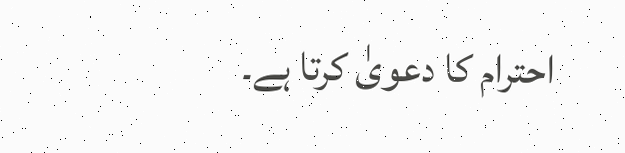احترام کا دعویٰ کرتا ہے۔